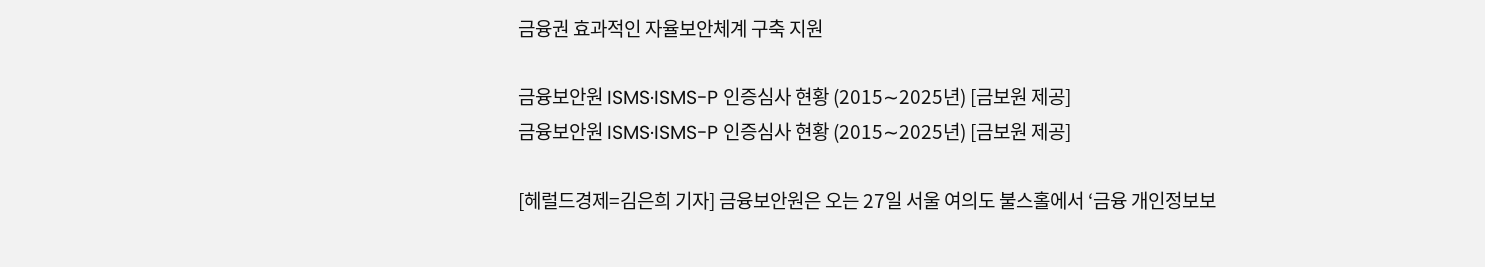금융권 효과적인 자율보안체계 구축 지원

금융보안원 ISMS·ISMS-P 인증심사 현황 (2015∼2025년) [금보원 제공]
금융보안원 ISMS·ISMS-P 인증심사 현황 (2015∼2025년) [금보원 제공]

[헤럴드경제=김은희 기자] 금융보안원은 오는 27일 서울 여의도 불스홀에서 ‘금융 개인정보보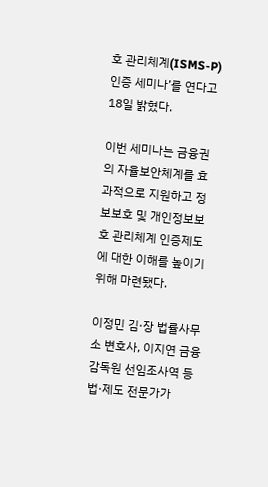호 관리체계(ISMS-P) 인증 세미나’를 연다고 18일 밝혔다.

이번 세미나는 금융권의 자율보안체계를 효과적으로 지원하고 정보보호 및 개인정보보호 관리체계 인증제도에 대한 이해를 높이기 위해 마련됐다.

이정민 김·장 법률사무소 변호사, 이지연 금융감독원 선임조사역 등 법·제도 전문가가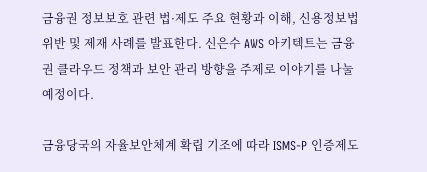금융권 정보보호 관련 법·제도 주요 현황과 이해, 신용정보법 위반 및 제재 사례를 발표한다. 신은수 AWS 아키텍트는 금융권 클라우드 정책과 보안 관리 방향을 주제로 이야기를 나눌 예정이다.

금융당국의 자율보안체계 확립 기조에 따라 ISMS-P 인증제도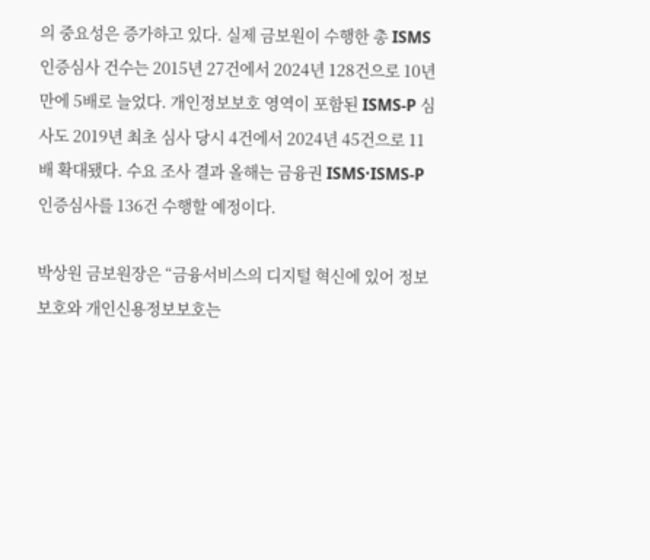의 중요성은 증가하고 있다. 실제 금보원이 수행한 총 ISMS 인증심사 건수는 2015년 27건에서 2024년 128건으로 10년 만에 5배로 늘었다. 개인정보보호 영역이 포함된 ISMS-P 심사도 2019년 최초 심사 당시 4건에서 2024년 45건으로 11배 확대됐다. 수요 조사 결과 올해는 금융권 ISMS·ISMS-P 인증심사를 136건 수행할 예정이다.

박상원 금보원장은 “금융서비스의 디지털 혁신에 있어 정보보호와 개인신용정보보호는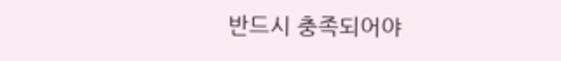반드시 충족되어야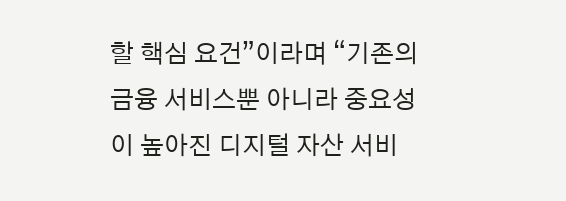할 핵심 요건”이라며 “기존의 금융 서비스뿐 아니라 중요성이 높아진 디지털 자산 서비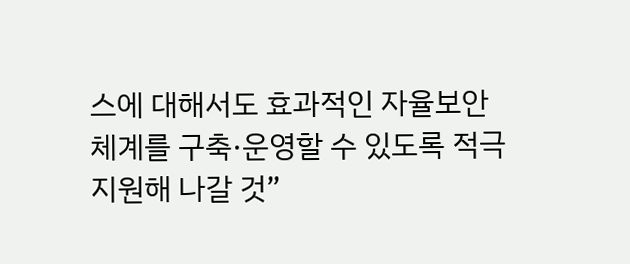스에 대해서도 효과적인 자율보안체계를 구축·운영할 수 있도록 적극 지원해 나갈 것”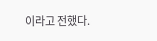이라고 전했다.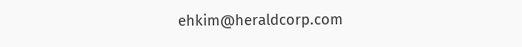ehkim@heraldcorp.com